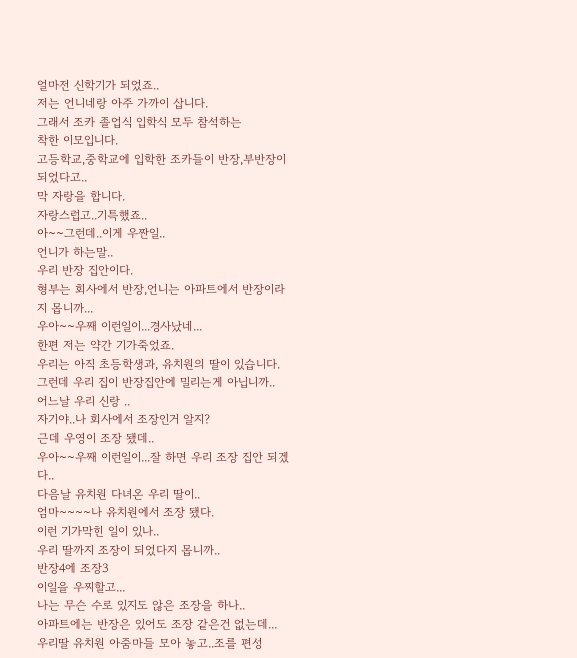얼마전 신학기가 되었죠..
저는 언니네랑 아주 가까이 삽니다.
그래서 조카 졸업식 입학식 모두 참석하는
착한 이모입니다.
고등학교,중학교에 입학한 조카들이 반장,부반장이 되었다고..
막 자랑을 합니다.
자랑스럽고..기특했죠..
아~~그런데..이게 우짠일..
언니가 하는말..
우리 반장 집안이다.
형부는 회사에서 반장,언니는 아파트에서 반장이라지 몹니까...
우아~~우째 이런일이...경사났네...
한편 저는 약간 기가죽었죠.
우리는 아직 초등학생과, 유치원의 딸이 있습니다.
그런데 우리 집이 반장집안에 밀리는게 아닙니까..
어느날 우리 신랑 ..
자기야..나 회사에서 조장인거 알지?
근데 우영이 조장 됐데..
우아~~우째 이런일이...잘 하면 우리 조장 집안 되겠다..
다음날 유치원 다녀온 우리 딸이..
엄마~~~~나 유치원에서 조장 됐다.
이런 기가막힌 일이 있나..
우리 딸까지 조장이 되었다지 몹니까..
반장4에 조장3
이일을 우찌할고...
나는 무슨 수로 있지도 않은 조장을 하나..
아파트에는 반장은 있어도 조장 같은건 없는데...
우리딸 유치원 아줌마들 모아 놓고..조를 편성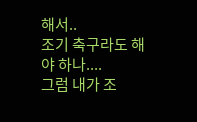해서..
조기 축구라도 해야 하나....
그럼 내가 조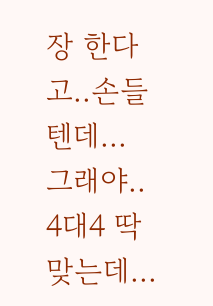장 한다고..손들텐데...
그래야..
4대4 딱 맞는데...